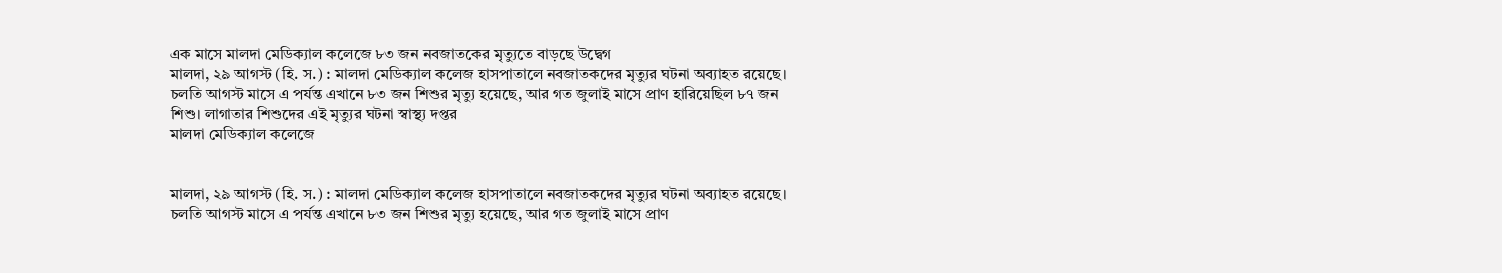এক মাসে মালদা মেডিক্যাল কলেজে ৮৩ জন নবজাতকের মৃত্যুতে বাড়ছে উদ্বেগ
মালদা, ২৯ আগস্ট (হি. স.) : মালদা মেডিক্যাল কলেজ হাসপাতালে নবজাতকদের মৃত্যুর ঘটনা অব্যাহত রয়েছে। চলতি আগস্ট মাসে এ পর্যন্ত এখানে ৮৩ জন শিশুর মৃত্যু হয়েছে, আর গত জুলাই মাসে প্রাণ হারিয়েছিল ৮৭ জন শিশু। লাগাতার শিশুদের এই মৃত্যুর ঘটনা স্বাস্থ্য দপ্তর
মালদা মেডিক্যাল কলেজে


মালদা, ২৯ আগস্ট (হি. স.) : মালদা মেডিক্যাল কলেজ হাসপাতালে নবজাতকদের মৃত্যুর ঘটনা অব্যাহত রয়েছে। চলতি আগস্ট মাসে এ পর্যন্ত এখানে ৮৩ জন শিশুর মৃত্যু হয়েছে, আর গত জুলাই মাসে প্রাণ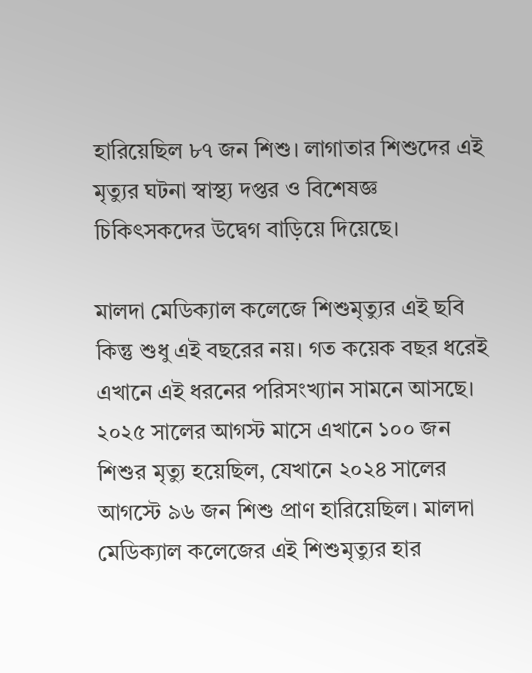হারিয়েছিল ৮৭ জন শিশু। লাগাতার শিশুদের এই মৃত্যুর ঘটনা স্বাস্থ্য দপ্তর ও বিশেষজ্ঞ চিকিৎসকদের উদ্বেগ বাড়িয়ে দিয়েছে।

মালদা মেডিক্যাল কলেজে শিশুমৃত্যুর এই ছবি কিন্তু শুধু এই বছরের নয়। গত কয়েক বছর ধরেই এখানে এই ধরনের পরিসংখ্যান সামনে আসছে। ২০২৫ সালের আগস্ট মাসে এখানে ১০০ জন শিশুর মৃত্যু হয়েছিল, যেখানে ২০২৪ সালের আগস্টে ৯৬ জন শিশু প্রাণ হারিয়েছিল। মালদা মেডিক্যাল কলেজের এই শিশুমৃত্যুর হার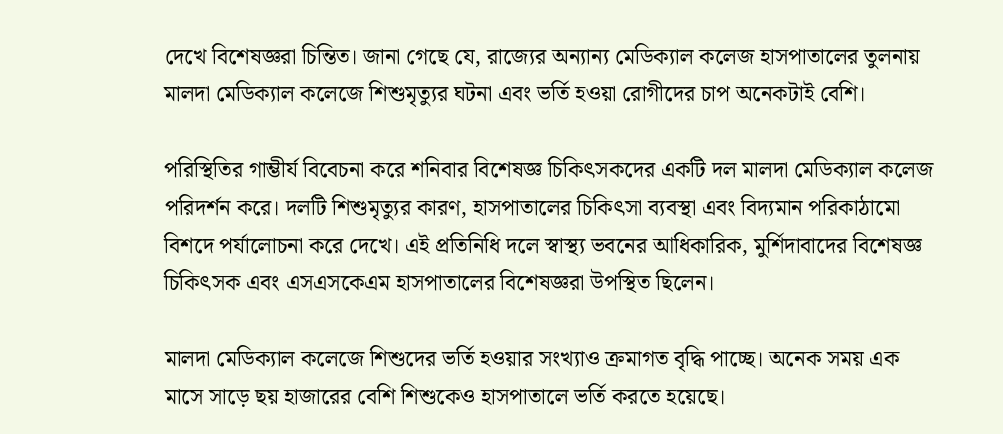দেখে বিশেষজ্ঞরা চিন্তিত। জানা গেছে যে, রাজ্যের অন্যান্য মেডিক্যাল কলেজ হাসপাতালের তুলনায় মালদা মেডিক্যাল কলেজে শিশুমৃত্যুর ঘটনা এবং ভর্তি হওয়া রোগীদের চাপ অনেকটাই বেশি।

পরিস্থিতির গাম্ভীর্য বিবেচনা করে শনিবার বিশেষজ্ঞ চিকিৎসকদের একটি দল মালদা মেডিক্যাল কলেজ পরিদর্শন করে। দলটি শিশুমৃত্যুর কারণ, হাসপাতালের চিকিৎসা ব্যবস্থা এবং বিদ্যমান পরিকাঠামো বিশদে পর্যালোচনা করে দেখে। এই প্রতিনিধি দলে স্বাস্থ্য ভবনের আধিকারিক, মুর্শিদাবাদের বিশেষজ্ঞ চিকিৎসক এবং এসএসকেএম হাসপাতালের বিশেষজ্ঞরা উপস্থিত ছিলেন।

মালদা মেডিক্যাল কলেজে শিশুদের ভর্তি হওয়ার সংখ্যাও ক্রমাগত বৃদ্ধি পাচ্ছে। অনেক সময় এক মাসে সাড়ে ছয় হাজারের বেশি শিশুকেও হাসপাতালে ভর্তি করতে হয়েছে।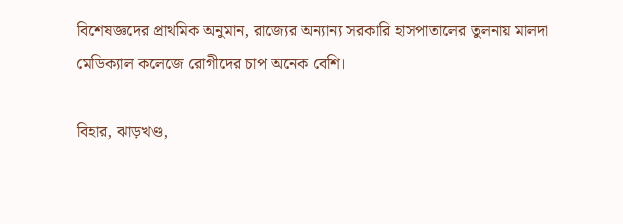বিশেষজ্ঞদের প্রাথমিক অনুমান, রাজ্যের অন্যান্য সরকারি হাসপাতালের তুলনায় মালদা মেডিক্যাল কলেজে রোগীদের চাপ অনেক বেশি।

বিহার, ঝাড়খণ্ড,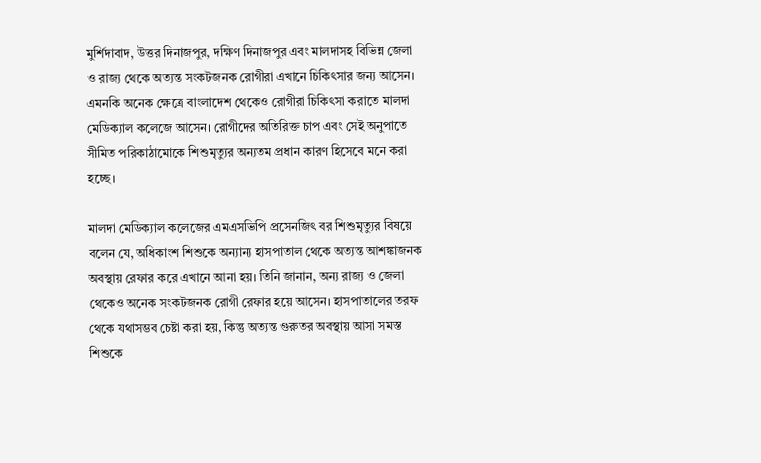মুর্শিদাবাদ, উত্তর দিনাজপুর, দক্ষিণ দিনাজপুর এবং মালদাসহ বিভিন্ন জেলা ও রাজ্য থেকে অত্যন্ত সংকটজনক রোগীরা এখানে চিকিৎসার জন্য আসেন। এমনকি অনেক ক্ষেত্রে বাংলাদেশ থেকেও রোগীরা চিকিৎসা করাতে মালদা মেডিক্যাল কলেজে আসেন। রোগীদের অতিরিক্ত চাপ এবং সেই অনুপাতে সীমিত পরিকাঠামোকে শিশুমৃত্যুর অন্যতম প্রধান কারণ হিসেবে মনে করা হচ্ছে।

মালদা মেডিক্যাল কলেজের এমএসভিপি প্রসেনজিৎ বর শিশুমৃত্যুর বিষয়ে বলেন যে, অধিকাংশ শিশুকে অন্যান্য হাসপাতাল থেকে অত্যন্ত আশঙ্কাজনক অবস্থায় রেফার করে এখানে আনা হয়। তিনি জানান, অন্য রাজ্য ও জেলা থেকেও অনেক সংকটজনক রোগী রেফার হয়ে আসেন। হাসপাতালের তরফ থেকে যথাসম্ভব চেষ্টা করা হয়, কিন্তু অত্যন্ত গুরুতর অবস্থায় আসা সমস্ত শিশুকে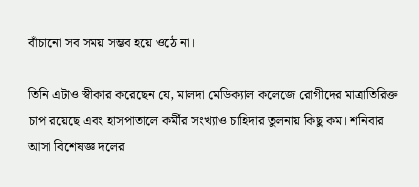বাঁচানো সব সময় সম্ভব হয়ে ওঠে না।

তিনি এটাও স্বীকার করেছেন যে, মালদা মেডিক্যাল কলেজে রোগীদের মাত্রাতিরিক্ত চাপ রয়েছে এবং হাসপাতালে কর্মীর সংখ্যাও চাহিদার তুলনায় কিছু কম। শনিবার আসা বিশেষজ্ঞ দলের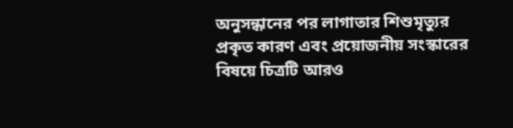অনুসন্ধানের পর লাগাতার শিশুমৃত্যুর প্রকৃত কারণ এবং প্রয়োজনীয় সংস্কারের বিষয়ে চিত্রটি আরও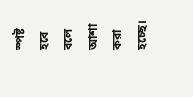স্পষ্ট হবে বলে আশা করা হচ্ছে।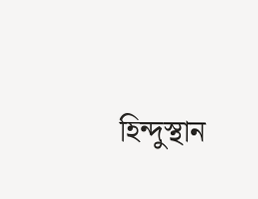হিন্দুস্থান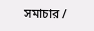সমাচার /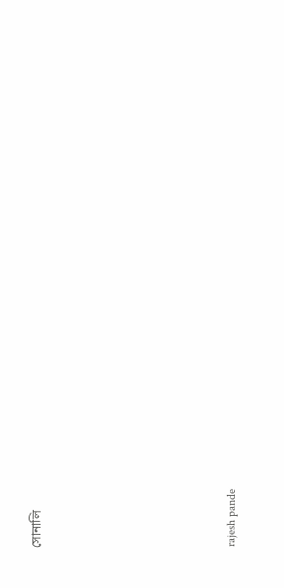সোনালি






 rajesh pande